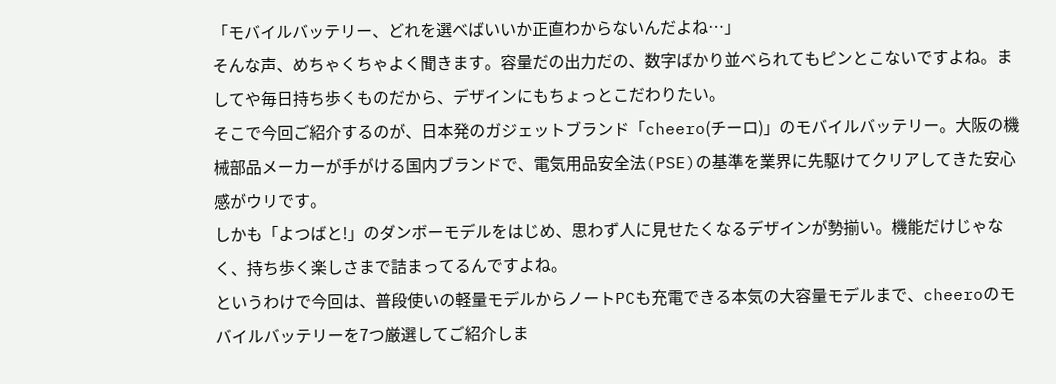「モバイルバッテリー、どれを選べばいいか正直わからないんだよね…」
そんな声、めちゃくちゃよく聞きます。容量だの出力だの、数字ばかり並べられてもピンとこないですよね。ましてや毎日持ち歩くものだから、デザインにもちょっとこだわりたい。
そこで今回ご紹介するのが、日本発のガジェットブランド「cheero(チーロ)」のモバイルバッテリー。大阪の機械部品メーカーが手がける国内ブランドで、電気用品安全法(PSE)の基準を業界に先駆けてクリアしてきた安心感がウリです。
しかも「よつばと!」のダンボーモデルをはじめ、思わず人に見せたくなるデザインが勢揃い。機能だけじゃなく、持ち歩く楽しさまで詰まってるんですよね。
というわけで今回は、普段使いの軽量モデルからノートPCも充電できる本気の大容量モデルまで、cheeroのモバイルバッテリーを7つ厳選してご紹介しま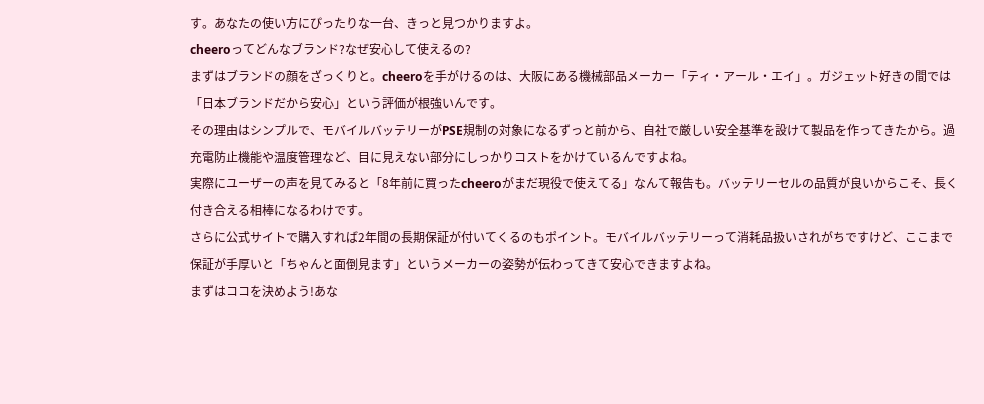す。あなたの使い方にぴったりな一台、きっと見つかりますよ。
cheeroってどんなブランド?なぜ安心して使えるの?
まずはブランドの顔をざっくりと。cheeroを手がけるのは、大阪にある機械部品メーカー「ティ・アール・エイ」。ガジェット好きの間では「日本ブランドだから安心」という評価が根強いんです。
その理由はシンプルで、モバイルバッテリーがPSE規制の対象になるずっと前から、自社で厳しい安全基準を設けて製品を作ってきたから。過充電防止機能や温度管理など、目に見えない部分にしっかりコストをかけているんですよね。
実際にユーザーの声を見てみると「8年前に買ったcheeroがまだ現役で使えてる」なんて報告も。バッテリーセルの品質が良いからこそ、長く付き合える相棒になるわけです。
さらに公式サイトで購入すれば2年間の長期保証が付いてくるのもポイント。モバイルバッテリーって消耗品扱いされがちですけど、ここまで保証が手厚いと「ちゃんと面倒見ます」というメーカーの姿勢が伝わってきて安心できますよね。
まずはココを決めよう!あな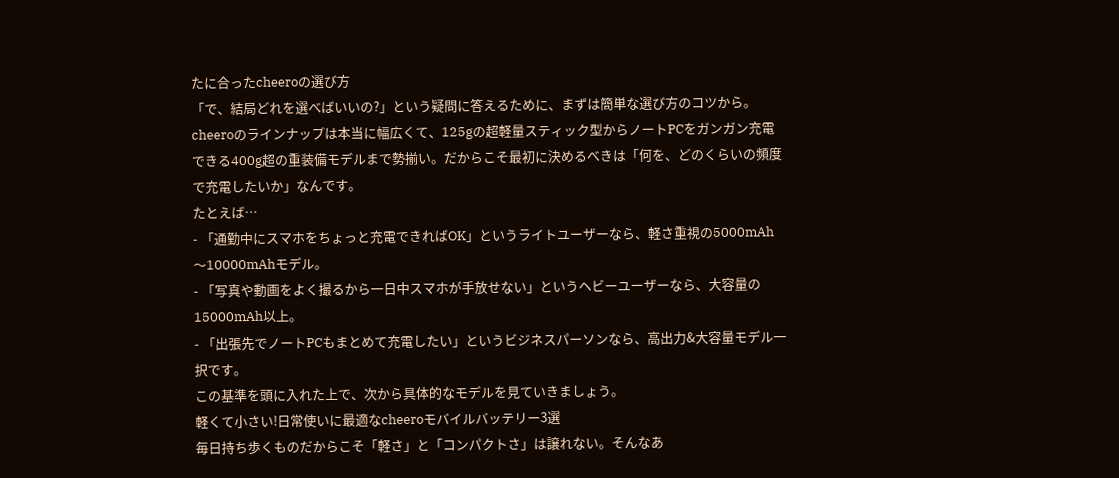たに合ったcheeroの選び方
「で、結局どれを選べばいいの?」という疑問に答えるために、まずは簡単な選び方のコツから。
cheeroのラインナップは本当に幅広くて、125gの超軽量スティック型からノートPCをガンガン充電できる400g超の重装備モデルまで勢揃い。だからこそ最初に決めるべきは「何を、どのくらいの頻度で充電したいか」なんです。
たとえば…
- 「通勤中にスマホをちょっと充電できればOK」というライトユーザーなら、軽さ重視の5000mAh〜10000mAhモデル。
- 「写真や動画をよく撮るから一日中スマホが手放せない」というヘビーユーザーなら、大容量の15000mAh以上。
- 「出張先でノートPCもまとめて充電したい」というビジネスパーソンなら、高出力&大容量モデル一択です。
この基準を頭に入れた上で、次から具体的なモデルを見ていきましょう。
軽くて小さい!日常使いに最適なcheeroモバイルバッテリー3選
毎日持ち歩くものだからこそ「軽さ」と「コンパクトさ」は譲れない。そんなあ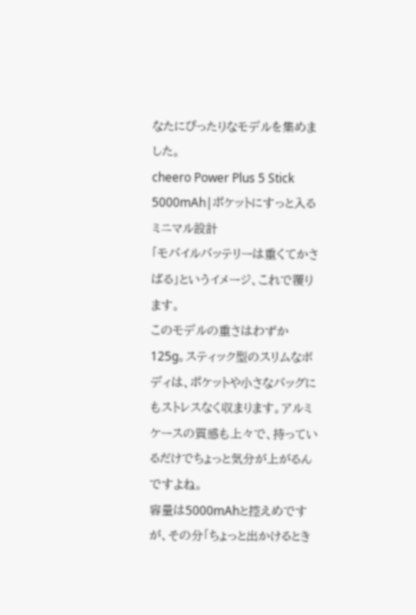なたにぴったりなモデルを集めました。
cheero Power Plus 5 Stick 5000mAh|ポケットにすっと入るミニマル設計
「モバイルバッテリーは重くてかさばる」というイメージ、これで覆ります。
このモデルの重さはわずか125g。スティック型のスリムなボディは、ポケットや小さなバッグにもストレスなく収まります。アルミケースの質感も上々で、持っているだけでちょっと気分が上がるんですよね。
容量は5000mAhと控えめですが、その分「ちょっと出かけるとき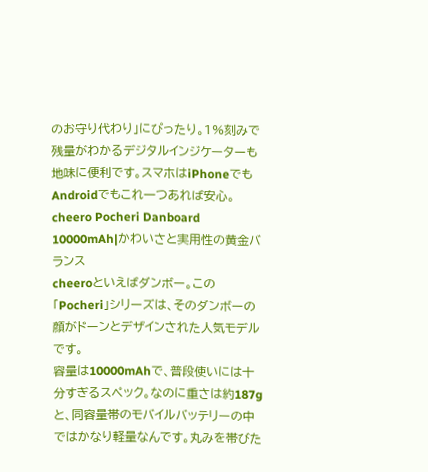のお守り代わり」にぴったり。1%刻みで残量がわかるデジタルインジケーターも地味に便利です。スマホはiPhoneでもAndroidでもこれ一つあれば安心。
cheero Pocheri Danboard 10000mAh|かわいさと実用性の黄金バランス
cheeroといえばダンボー。この「Pocheri」シリーズは、そのダンボーの顔がドーンとデザインされた人気モデルです。
容量は10000mAhで、普段使いには十分すぎるスペック。なのに重さは約187gと、同容量帯のモバイルバッテリーの中ではかなり軽量なんです。丸みを帯びた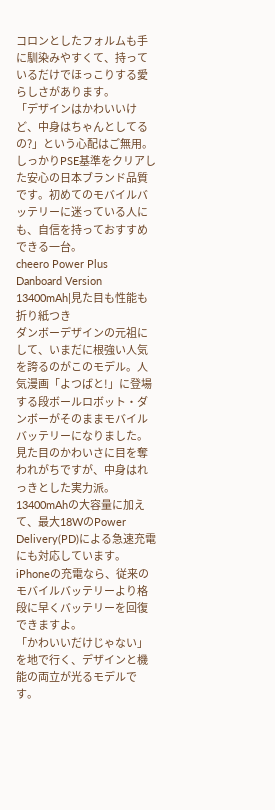コロンとしたフォルムも手に馴染みやすくて、持っているだけでほっこりする愛らしさがあります。
「デザインはかわいいけど、中身はちゃんとしてるの?」という心配はご無用。しっかりPSE基準をクリアした安心の日本ブランド品質です。初めてのモバイルバッテリーに迷っている人にも、自信を持っておすすめできる一台。
cheero Power Plus Danboard Version 13400mAh|見た目も性能も折り紙つき
ダンボーデザインの元祖にして、いまだに根強い人気を誇るのがこのモデル。人気漫画「よつばと!」に登場する段ボールロボット・ダンボーがそのままモバイルバッテリーになりました。
見た目のかわいさに目を奪われがちですが、中身はれっきとした実力派。13400mAhの大容量に加えて、最大18WのPower Delivery(PD)による急速充電にも対応しています。iPhoneの充電なら、従来のモバイルバッテリーより格段に早くバッテリーを回復できますよ。
「かわいいだけじゃない」を地で行く、デザインと機能の両立が光るモデルです。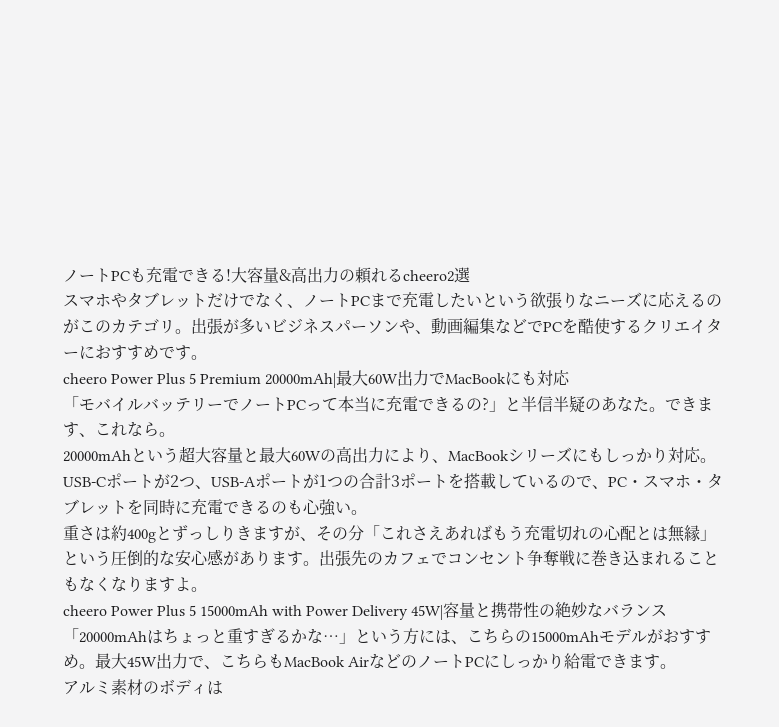ノートPCも充電できる!大容量&高出力の頼れるcheero2選
スマホやタブレットだけでなく、ノートPCまで充電したいという欲張りなニーズに応えるのがこのカテゴリ。出張が多いビジネスパーソンや、動画編集などでPCを酷使するクリエイターにおすすめです。
cheero Power Plus 5 Premium 20000mAh|最大60W出力でMacBookにも対応
「モバイルバッテリーでノートPCって本当に充電できるの?」と半信半疑のあなた。できます、これなら。
20000mAhという超大容量と最大60Wの高出力により、MacBookシリーズにもしっかり対応。USB-Cポートが2つ、USB-Aポートが1つの合計3ポートを搭載しているので、PC・スマホ・タブレットを同時に充電できるのも心強い。
重さは約400gとずっしりきますが、その分「これさえあればもう充電切れの心配とは無縁」という圧倒的な安心感があります。出張先のカフェでコンセント争奪戦に巻き込まれることもなくなりますよ。
cheero Power Plus 5 15000mAh with Power Delivery 45W|容量と携帯性の絶妙なバランス
「20000mAhはちょっと重すぎるかな…」という方には、こちらの15000mAhモデルがおすすめ。最大45W出力で、こちらもMacBook AirなどのノートPCにしっかり給電できます。
アルミ素材のボディは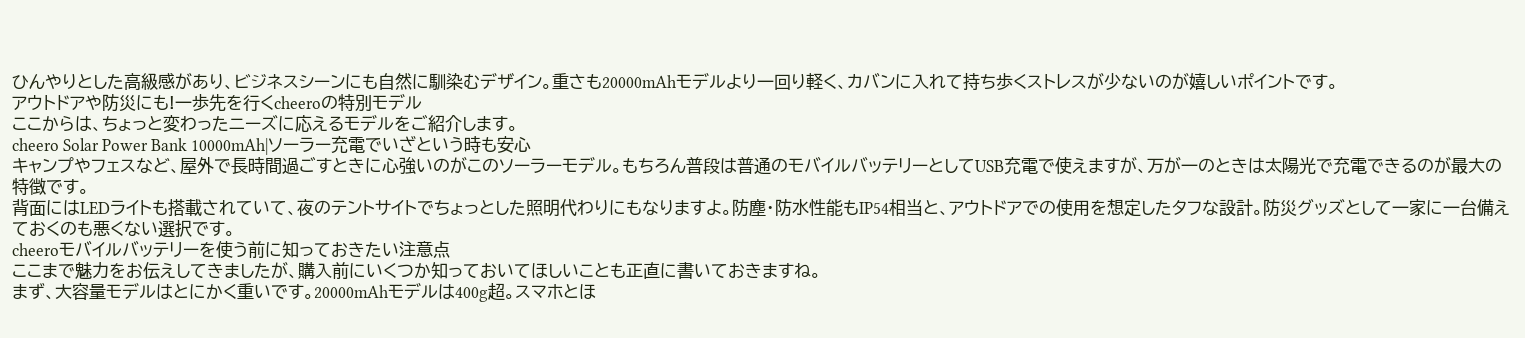ひんやりとした高級感があり、ビジネスシーンにも自然に馴染むデザイン。重さも20000mAhモデルより一回り軽く、カバンに入れて持ち歩くストレスが少ないのが嬉しいポイントです。
アウトドアや防災にも!一歩先を行くcheeroの特別モデル
ここからは、ちょっと変わったニーズに応えるモデルをご紹介します。
cheero Solar Power Bank 10000mAh|ソーラー充電でいざという時も安心
キャンプやフェスなど、屋外で長時間過ごすときに心強いのがこのソーラーモデル。もちろん普段は普通のモバイルバッテリーとしてUSB充電で使えますが、万が一のときは太陽光で充電できるのが最大の特徴です。
背面にはLEDライトも搭載されていて、夜のテントサイトでちょっとした照明代わりにもなりますよ。防塵・防水性能もIP54相当と、アウトドアでの使用を想定したタフな設計。防災グッズとして一家に一台備えておくのも悪くない選択です。
cheeroモバイルバッテリーを使う前に知っておきたい注意点
ここまで魅力をお伝えしてきましたが、購入前にいくつか知っておいてほしいことも正直に書いておきますね。
まず、大容量モデルはとにかく重いです。20000mAhモデルは400g超。スマホとほ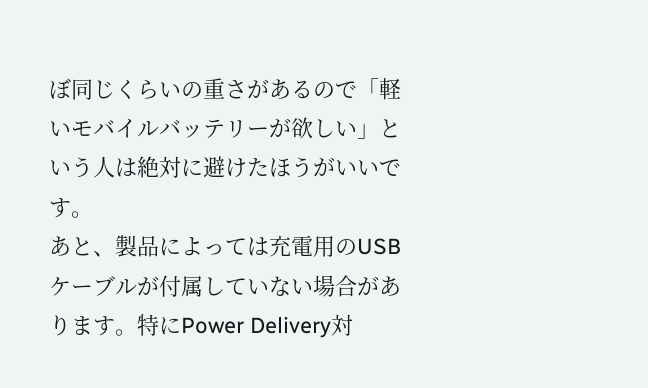ぼ同じくらいの重さがあるので「軽いモバイルバッテリーが欲しい」という人は絶対に避けたほうがいいです。
あと、製品によっては充電用のUSBケーブルが付属していない場合があります。特にPower Delivery対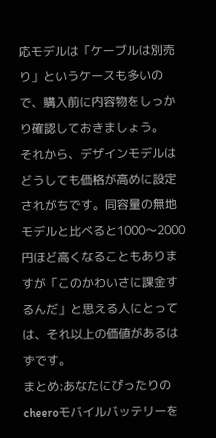応モデルは「ケーブルは別売り」というケースも多いので、購入前に内容物をしっかり確認しておきましょう。
それから、デザインモデルはどうしても価格が高めに設定されがちです。同容量の無地モデルと比べると1000〜2000円ほど高くなることもありますが「このかわいさに課金するんだ」と思える人にとっては、それ以上の価値があるはずです。
まとめ:あなたにぴったりのcheeroモバイルバッテリーを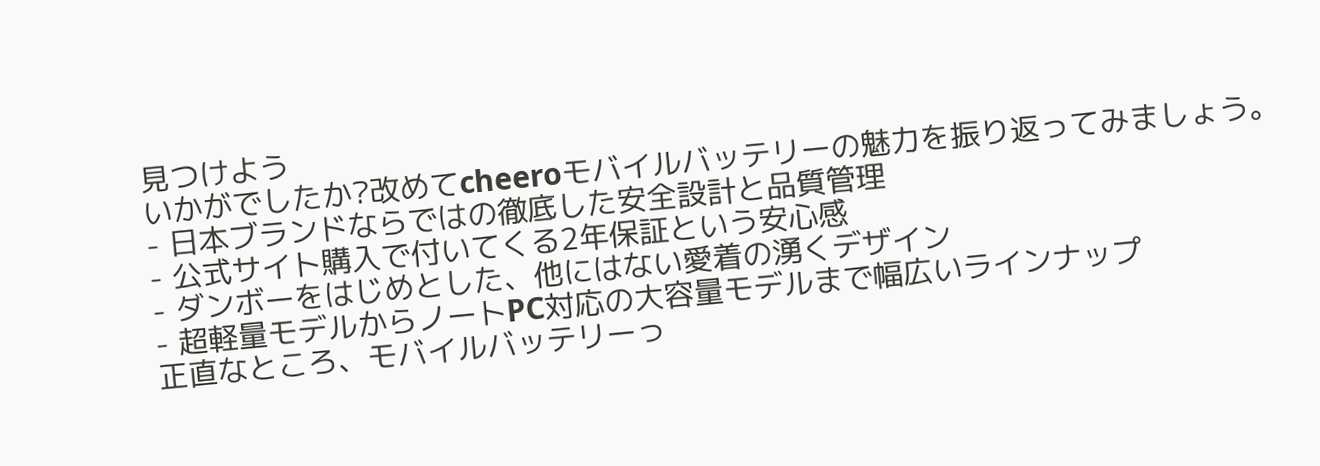見つけよう
いかがでしたか?改めてcheeroモバイルバッテリーの魅力を振り返ってみましょう。
- 日本ブランドならではの徹底した安全設計と品質管理
- 公式サイト購入で付いてくる2年保証という安心感
- ダンボーをはじめとした、他にはない愛着の湧くデザイン
- 超軽量モデルからノートPC対応の大容量モデルまで幅広いラインナップ
正直なところ、モバイルバッテリーっ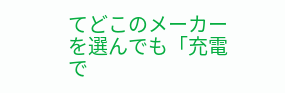てどこのメーカーを選んでも「充電で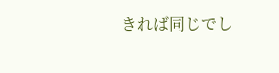きれば同じでし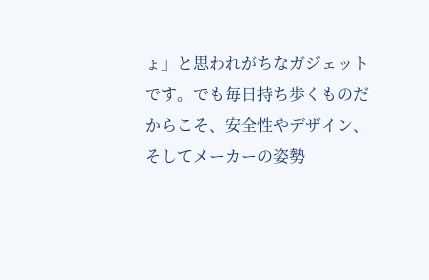ょ」と思われがちなガジェットです。でも毎日持ち歩くものだからこそ、安全性やデザイン、そしてメーカーの姿勢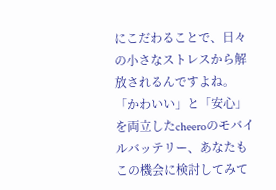にこだわることで、日々の小さなストレスから解放されるんですよね。
「かわいい」と「安心」を両立したcheeroのモバイルバッテリー、あなたもこの機会に検討してみて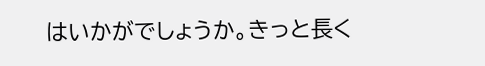はいかがでしょうか。きっと長く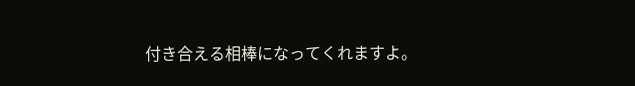付き合える相棒になってくれますよ。